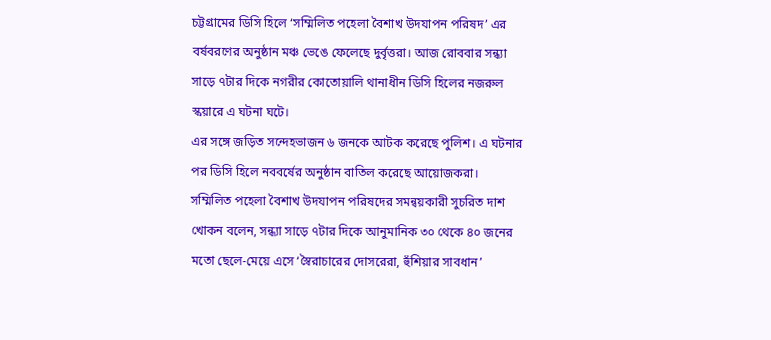চট্টগ্রামের ডিসি হিলে ‘সম্মিলিত পহেলা বৈশাখ উদযাপন পরিষদ’ এর বর্ষবরণের অনুষ্ঠান মঞ্চ ভেঙে ফেলেছে দুর্বৃত্তরা। আজ রোববার সন্ধ্যা সাড়ে ৭টার দিকে নগরীর কোতোয়ালি থানাধীন ডিসি হিলের নজরুল স্কয়ারে এ ঘটনা ঘটে।
এর সঙ্গে জড়িত সন্দেহভাজন ৬ জনকে আটক করেছে পুলিশ। এ ঘটনার পর ডিসি হিলে নববর্ষের অনুষ্ঠান বাতিল করেছে আয়োজকরা।
সম্মিলিত পহেলা বৈশাখ উদযাপন পরিষদের সমন্বয়কারী সুচরিত দাশ খোকন বলেন, সন্ধ্যা সাড়ে ৭টার দিকে আনুমানিক ৩০ থেকে ৪০ জনের মতো ছেলে-মেয়ে এসে ‘স্বৈরাচারের দোসরেরা, হুঁশিয়ার সাবধান’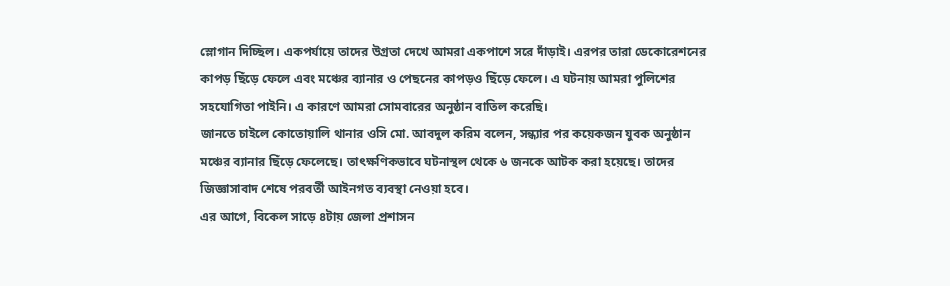স্লোগান দিচ্ছিল। একপর্যায়ে তাদের উগ্রতা দেখে আমরা একপাশে সরে দাঁড়াই। এরপর তারা ডেকোরেশনের কাপড় ছিঁড়ে ফেলে এবং মঞ্চের ব্যানার ও পেছনের কাপড়ও ছিঁড়ে ফেলে। এ ঘটনায় আমরা পুলিশের সহযোগিতা পাইনি। এ কারণে আমরা সোমবারের অনুষ্ঠান বাতিল করেছি।
জানতে চাইলে কোতোয়ালি থানার ওসি মো. আবদুল করিম বলেন, সন্ধ্যার পর কয়েকজন যুবক অনুষ্ঠান মঞ্চের ব্যানার ছিঁড়ে ফেলেছে। তাৎক্ষণিকভাবে ঘটনাস্থল থেকে ৬ জনকে আটক করা হয়েছে। তাদের জিজ্ঞাসাবাদ শেষে পরবর্তী আইনগত ব্যবস্থা নেওয়া হবে।
এর আগে, বিকেল সাড়ে ৪টায় জেলা প্রশাসন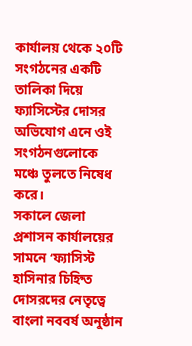কার্যালয় থেকে ২০টি সংগঠনের একটি তালিকা দিয়ে ফ্যাসিস্টের দোসর অভিযোগ এনে ওই সংগঠনগুলোকে মঞ্চে তুলতে নিষেধ করে।
সকালে জেলা প্রশাসন কার্যালয়ের সামনে ‘ফ্যাসিস্ট হাসিনার চিহ্নিত দোসরদের নেতৃত্বে বাংলা নববর্ষ অনুষ্ঠান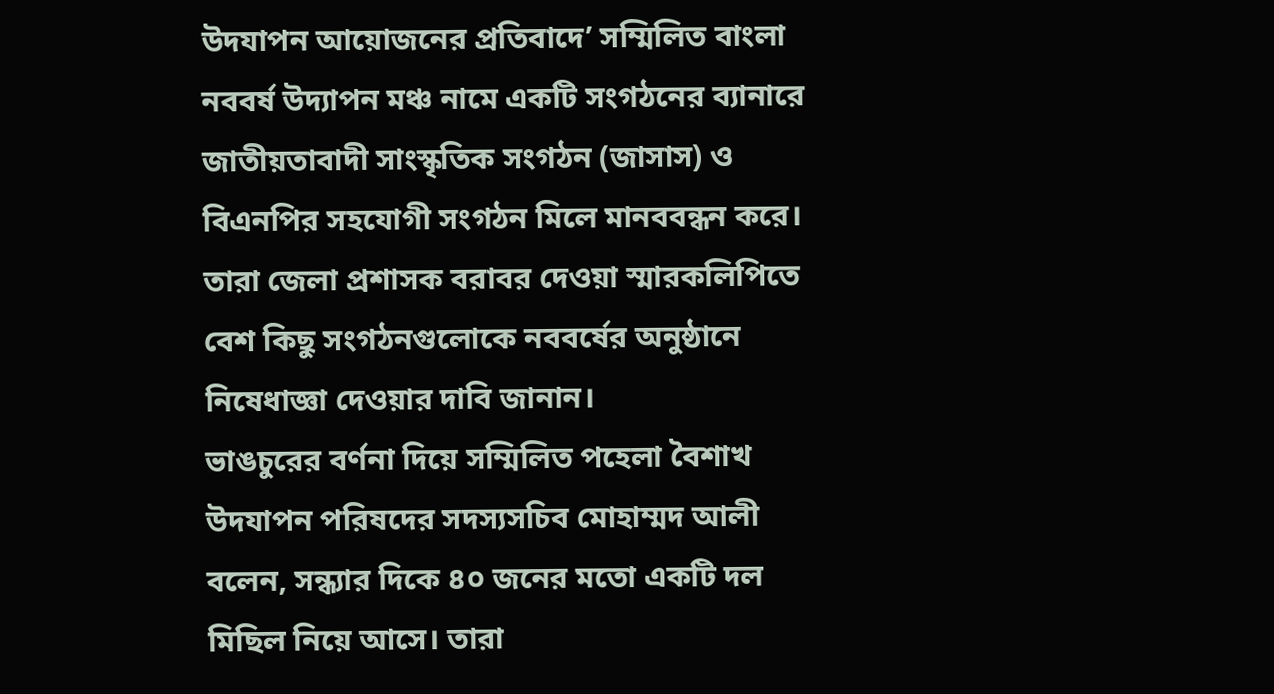উদযাপন আয়োজনের প্রতিবাদে’ সম্মিলিত বাংলা নববর্ষ উদ্যাপন মঞ্চ নামে একটি সংগঠনের ব্যানারে জাতীয়তাবাদী সাংস্কৃতিক সংগঠন (জাসাস) ও বিএনপির সহযোগী সংগঠন মিলে মানববন্ধন করে। তারা জেলা প্রশাসক বরাবর দেওয়া স্মারকলিপিতে বেশ কিছু সংগঠনগুলোকে নববর্ষের অনুষ্ঠানে নিষেধাজ্ঞা দেওয়ার দাবি জানান।
ভাঙচুরের বর্ণনা দিয়ে সম্মিলিত পহেলা বৈশাখ উদযাপন পরিষদের সদস্যসচিব মোহাম্মদ আলী বলেন, সন্ধ্যার দিকে ৪০ জনের মতো একটি দল মিছিল নিয়ে আসে। তারা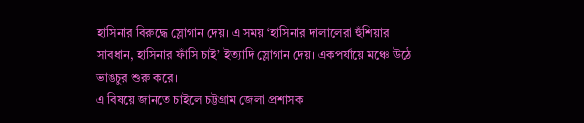হাসিনার বিরুদ্ধে স্লোগান দেয়। এ সময় ‘হাসিনার দালালেরা হুঁশিয়ার সাবধান, হাসিনার ফাঁসি চাই’ ইত্যাদি স্লোগান দেয়। একপর্যায়ে মঞ্চে উঠে ভাঙচুর শুরু করে।
এ বিষয়ে জানতে চাইলে চট্টগ্রাম জেলা প্রশাসক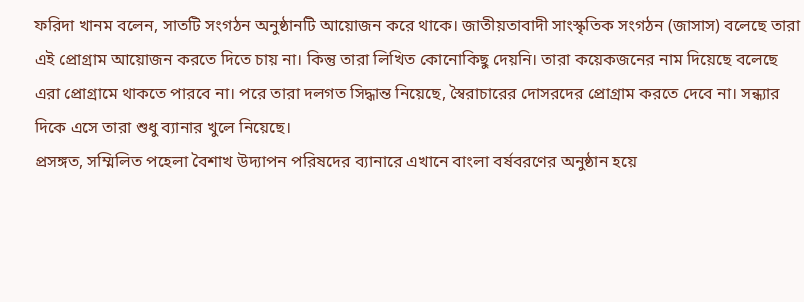ফরিদা খানম বলেন, সাতটি সংগঠন অনুষ্ঠানটি আয়োজন করে থাকে। জাতীয়তাবাদী সাংস্কৃতিক সংগঠন (জাসাস) বলেছে তারা এই প্রোগ্রাম আয়োজন করতে দিতে চায় না। কিন্তু তারা লিখিত কোনোকিছু দেয়নি। তারা কয়েকজনের নাম দিয়েছে বলেছে এরা প্রোগ্রামে থাকতে পারবে না। পরে তারা দলগত সিদ্ধান্ত নিয়েছে, স্বৈরাচারের দোসরদের প্রোগ্রাম করতে দেবে না। সন্ধ্যার দিকে এসে তারা শুধু ব্যানার খুলে নিয়েছে।
প্রসঙ্গত, সম্মিলিত পহেলা বৈশাখ উদ্যাপন পরিষদের ব্যানারে এখানে বাংলা বর্ষবরণের অনুষ্ঠান হয়ে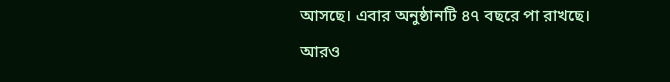আসছে। এবার অনুষ্ঠানটি ৪৭ বছরে পা রাখছে।
আরও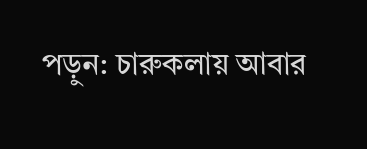পড়ুন: চারুকলায় আবার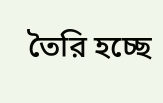তৈরি হচ্ছে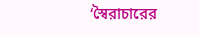‘স্বৈরাচারের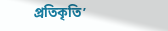প্রতিকৃতি’